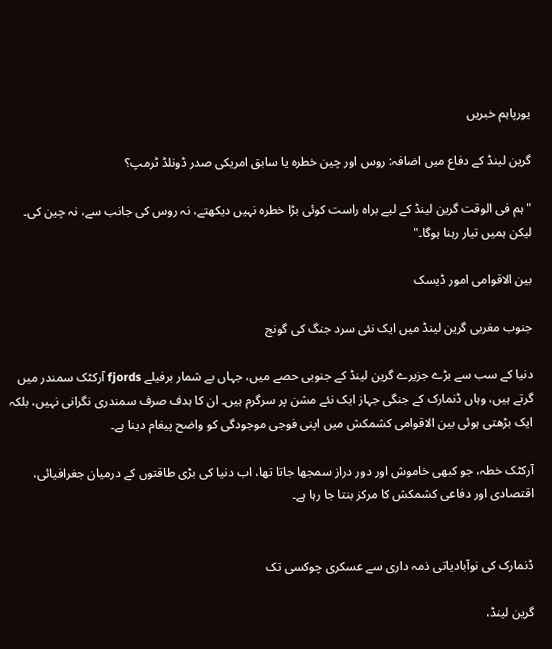یورپاہم خبریں

گرین لینڈ کے دفاع میں اضافہ: روس اور چین خطرہ یا سابق امریکی صدر ڈونلڈ ٹرمپ؟

"ہم فی الوقت گرین لینڈ کے لیے براہ راست کوئی بڑا خطرہ نہیں دیکھتے، نہ روس کی جانب سے، نہ چین کی۔ لیکن ہمیں تیار رہنا ہوگا۔"

بین الاقوامی امور ڈیسک

جنوب مغربی گرین لینڈ میں ایک نئی سرد جنگ کی گونج

دنیا کے سب سے بڑے جزیرے گرین لینڈ کے جنوبی حصے میں، جہاں بے شمار برفیلے fjords آرکٹک سمندر میں گرتے ہیں، وہاں ڈنمارک کے جنگی جہاز ایک نئے مشن پر سرگرم ہیں۔ ان کا ہدف صرف سمندری نگرانی نہیں، بلکہ ایک بڑھتی ہوئی بین الاقوامی کشمکش میں اپنی فوجی موجودگی کو واضح پیغام دینا ہے۔

آرکٹک خطہ، جو کبھی خاموش اور دور دراز سمجھا جاتا تھا، اب دنیا کی بڑی طاقتوں کے درمیان جغرافیائی، اقتصادی اور دفاعی کشمکش کا مرکز بنتا جا رہا ہے۔


ڈنمارک کی نوآبادیاتی ذمہ داری سے عسکری چوکسی تک

گرین لینڈ،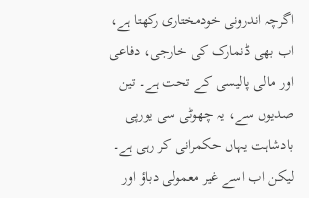اگرچہ اندرونی خودمختاری رکھتا ہے، اب بھی ڈنمارک کی خارجی، دفاعی اور مالی پالیسی کے تحت ہے۔ تین صدیوں سے، یہ چھوٹی سی یورپی بادشاہت یہاں حکمرانی کر رہی ہے۔ لیکن اب اسے غیر معمولی دباؤ اور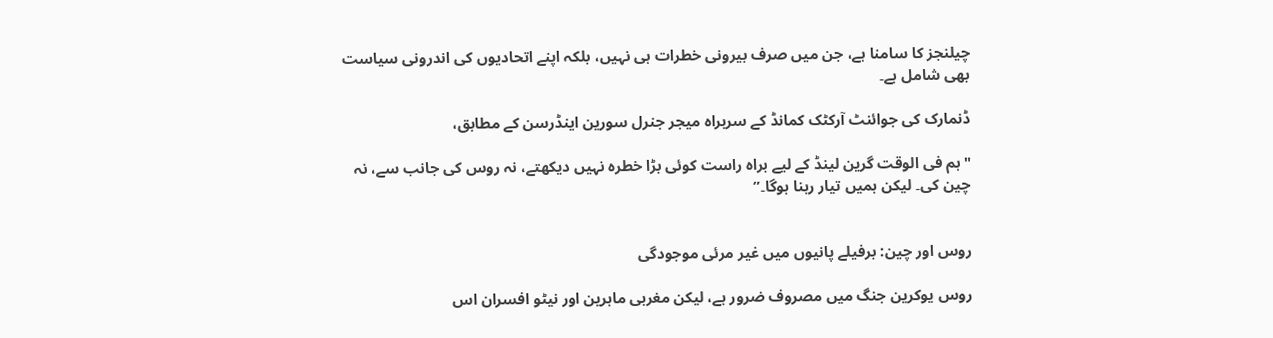چیلنجز کا سامنا ہے، جن میں صرف بیرونی خطرات ہی نہیں، بلکہ اپنے اتحادیوں کی اندرونی سیاست بھی شامل ہے۔

ڈنمارک کی جوائنٹ آرکٹک کمانڈ کے سربراہ میجر جنرل سورین اینڈرسن کے مطابق،

"ہم فی الوقت گرین لینڈ کے لیے براہ راست کوئی بڑا خطرہ نہیں دیکھتے، نہ روس کی جانب سے، نہ چین کی۔ لیکن ہمیں تیار رہنا ہوگا۔”


روس اور چین: برفیلے پانیوں میں غیر مرئی موجودگی

روس یوکرین جنگ میں مصروف ضرور ہے، لیکن مغربی ماہرین اور نیٹو افسران اس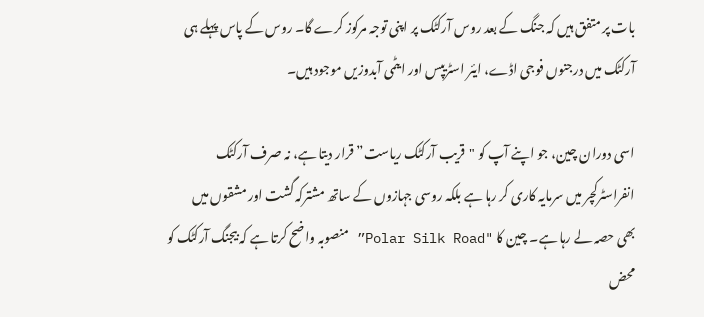بات پر متفق ہیں کہ جنگ کے بعد روس آرکٹک پر اپنی توجہ مرکوز کرے گا۔ روس کے پاس پہلے ہی آرکٹک میں درجنوں فوجی اڈے، ایئر اسٹریپس اور ایٹمی آبدوزیں موجود ہیں۔

اسی دوران چین، جو اپنے آپ کو "قریب آرکٹک ریاست” قرار دیتا ہے، نہ صرف آرکٹک انفراسٹرکچر میں سرمایہ کاری کر رہا ہے بلکہ روسی جہازوں کے ساتھ مشترکہ گشت اور مشقوں میں بھی حصہ لے رہا ہے۔ چین کا "Polar Silk Road” منصوبہ واضح کرتا ہے کہ بیجنگ آرکٹک کو محض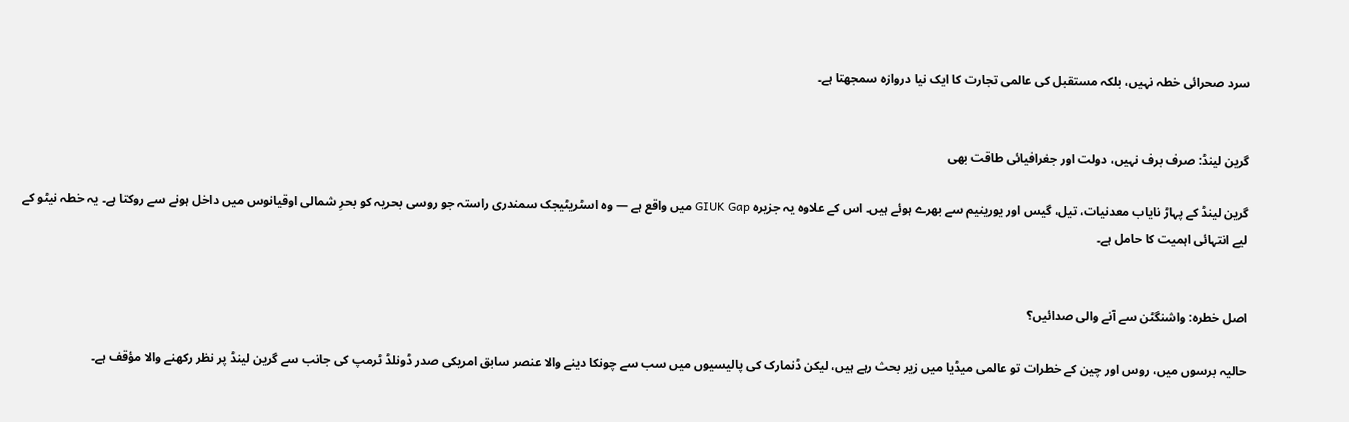سرد صحرائی خطہ نہیں، بلکہ مستقبل کی عالمی تجارت کا ایک نیا دروازہ سمجھتا ہے۔


گرین لینڈ: صرف برف نہیں، دولت اور جغرافیائی طاقت بھی

گرین لینڈ کے پہاڑ نایاب معدنیات، تیل، گیس اور یورینیم سے بھرے ہوئے ہیں۔ اس کے علاوہ یہ جزیرہ GIUK Gap میں واقع ہے — وہ اسٹریٹیجک سمندری راستہ جو روسی بحریہ کو بحرِ شمالی اوقیانوس میں داخل ہونے سے روکتا ہے۔ یہ خطہ نیٹو کے لیے انتہائی اہمیت کا حامل ہے۔


اصل خطرہ: واشنگٹن سے آنے والی صدائیں؟

حالیہ برسوں میں، روس اور چین کے خطرات تو عالمی میڈیا میں زیر بحث رہے ہیں، لیکن ڈنمارک کی پالیسیوں میں سب سے چونکا دینے والا عنصر سابق امریکی صدر ڈونلڈ ٹرمپ کی جانب سے گرین لینڈ پر نظر رکھنے والا مؤقف ہے۔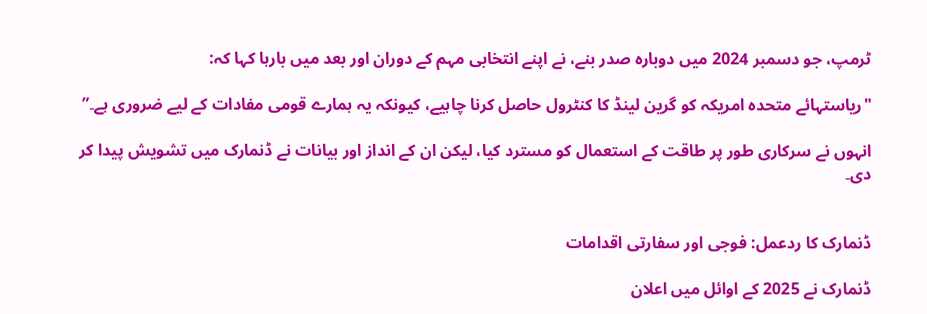ٹرمپ، جو دسمبر 2024 میں دوبارہ صدر بنے، نے اپنے انتخابی مہم کے دوران اور بعد میں بارہا کہا کہ:

"ریاستہائے متحدہ امریکہ کو گرین لینڈ کا کنٹرول حاصل کرنا چاہیے، کیونکہ یہ ہمارے قومی مفادات کے لیے ضروری ہے۔”

انہوں نے سرکاری طور پر طاقت کے استعمال کو مسترد کیا، لیکن ان کے انداز اور بیانات نے ڈنمارک میں تشویش پیدا کر دی۔


ڈنمارک کا ردعمل: فوجی اور سفارتی اقدامات

ڈنمارک نے 2025 کے اوائل میں اعلان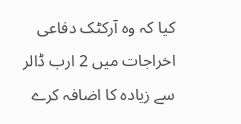کیا کہ وہ آرکٹک دفاعی اخراجات میں 2 ارب ڈالر سے زیادہ کا اضافہ کرے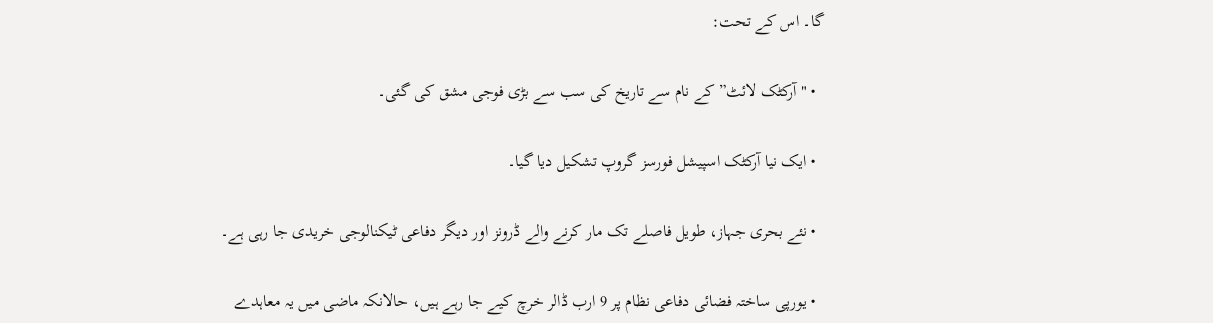گا۔ اس کے تحت:

  • "آرکٹک لائٹ” کے نام سے تاریخ کی سب سے بڑی فوجی مشق کی گئی۔

  • ایک نیا آرکٹک اسپیشل فورسز گروپ تشکیل دیا گیا۔

  • نئے بحری جہاز، طویل فاصلے تک مار کرنے والے ڈرونز اور دیگر دفاعی ٹیکنالوجی خریدی جا رہی ہے۔

  • یورپی ساختہ فضائی دفاعی نظام پر 9 ارب ڈالر خرچ کیے جا رہے ہیں، حالانکہ ماضی میں یہ معاہدے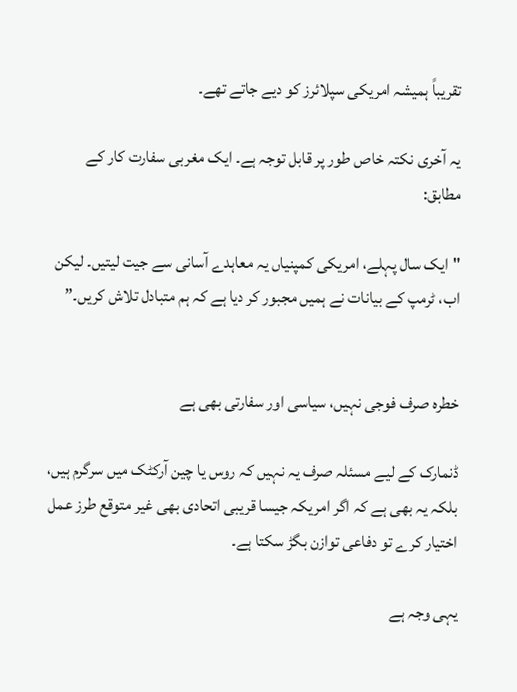تقریباً ہمیشہ امریکی سپلائرز کو دیے جاتے تھے۔

یہ آخری نکتہ خاص طور پر قابل توجہ ہے۔ ایک مغربی سفارت کار کے مطابق:

"ایک سال پہلے، امریکی کمپنیاں یہ معاہدے آسانی سے جیت لیتیں۔ لیکن اب، ٹرمپ کے بیانات نے ہمیں مجبور کر دیا ہے کہ ہم متبادل تلاش کریں۔”


خطرہ صرف فوجی نہیں، سیاسی اور سفارتی بھی ہے

ڈنمارک کے لیے مسئلہ صرف یہ نہیں کہ روس یا چین آرکٹک میں سرگرم ہیں، بلکہ یہ بھی ہے کہ اگر امریکہ جیسا قریبی اتحادی بھی غیر متوقع طرز عمل اختیار کرے تو دفاعی توازن بگڑ سکتا ہے۔

یہی وجہ ہے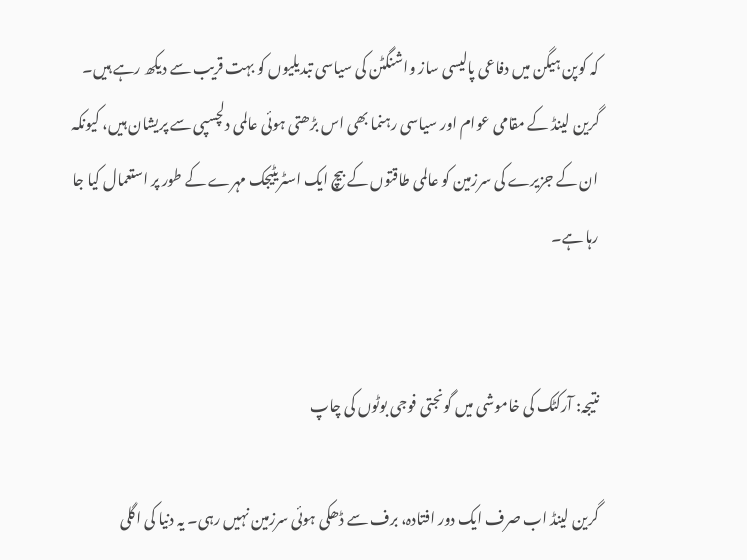کہ کوپن ہیگن میں دفاعی پالیسی ساز واشنگٹن کی سیاسی تبدیلیوں کو بہت قریب سے دیکھ رہے ہیں۔ گرین لینڈ کے مقامی عوام اور سیاسی رہنما بھی اس بڑھتی ہوئی عالمی دلچسپی سے پریشان ہیں، کیونکہ ان کے جزیرے کی سرزمین کو عالمی طاقتوں کے بیچ ایک اسٹریٹیجک مہرے کے طور پر استعمال کیا جا رہا ہے۔


نتیجہ: آرکٹک کی خاموشی میں گونجتی فوجی بوٹوں کی چاپ

گرین لینڈ اب صرف ایک دور افتادہ، برف سے ڈھکی ہوئی سرزمین نہیں رہی۔ یہ دنیا کی اگلی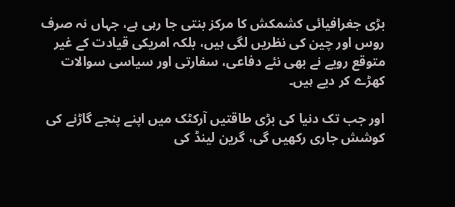بڑی جغرافیائی کشمکش کا مرکز بنتی جا رہی ہے، جہاں نہ صرف روس اور چین کی نظریں لگی ہیں، بلکہ امریکی قیادت کے غیر متوقع رویے نے بھی نئے دفاعی، سفارتی اور سیاسی سوالات کھڑے کر دیے ہیں۔

اور جب تک دنیا کی بڑی طاقتیں آرکٹک میں اپنے پنجے گاڑنے کی کوشش جاری رکھیں گی، گرین لینڈ کی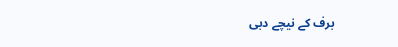برف کے نیچے دبی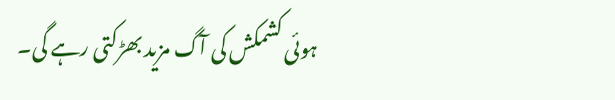ہوئی کشمکش کی آگ مزید بھڑکتی رہے گی۔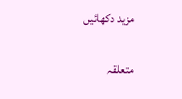مزید دکھائیں

متعلقہ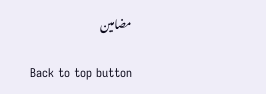مضامین

Back to top button